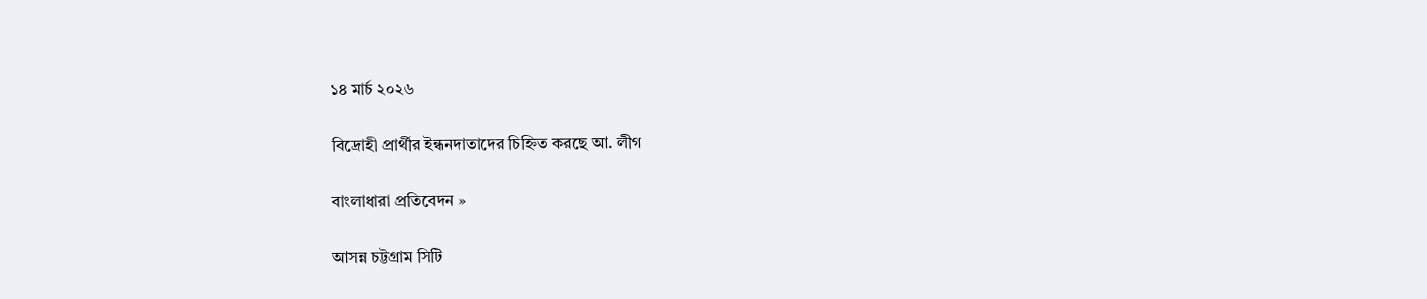১৪ মার্চ ২০২৬

বিদ্রোহী প্রার্থীর ইন্ধনদাতাদের চিহ্নিত করছে আ. লীগ

বাংলাধারা প্রতিবেদন »

আসন্ন চট্টগ্রাম সিটি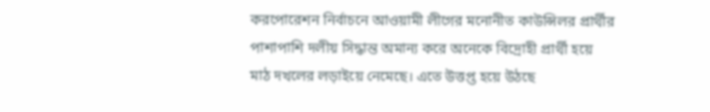করপোরেশন নির্বাচনে আওয়ামী লীগের মনোনীত কাউন্সিলর প্রার্থীর পাশাপাশি দলীয় সিদ্ধান্ত অমান্য করে অনেকে বিদ্রোহী প্রার্থী হয়ে মাঠ দখলের লড়াইয়ে নেমেছে। এতে উত্তপ্ত হয়ে উঠছে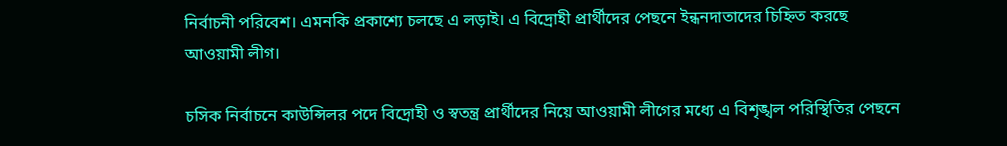নির্বাচনী পরিবেশ। এমনকি প্রকাশ্যে চলছে এ লড়াই। এ বিদ্রোহী প্রার্থীদের পেছনে ইন্ধনদাতাদের চিহ্নিত করছে আওয়ামী লীগ।

চসিক নির্বাচনে কাউন্সিলর পদে বিদ্রোহী ও স্বতন্ত্র প্রার্থীদের নিয়ে আওয়ামী লীগের মধ্যে এ বিশৃঙ্খল পরিস্থিতির পেছনে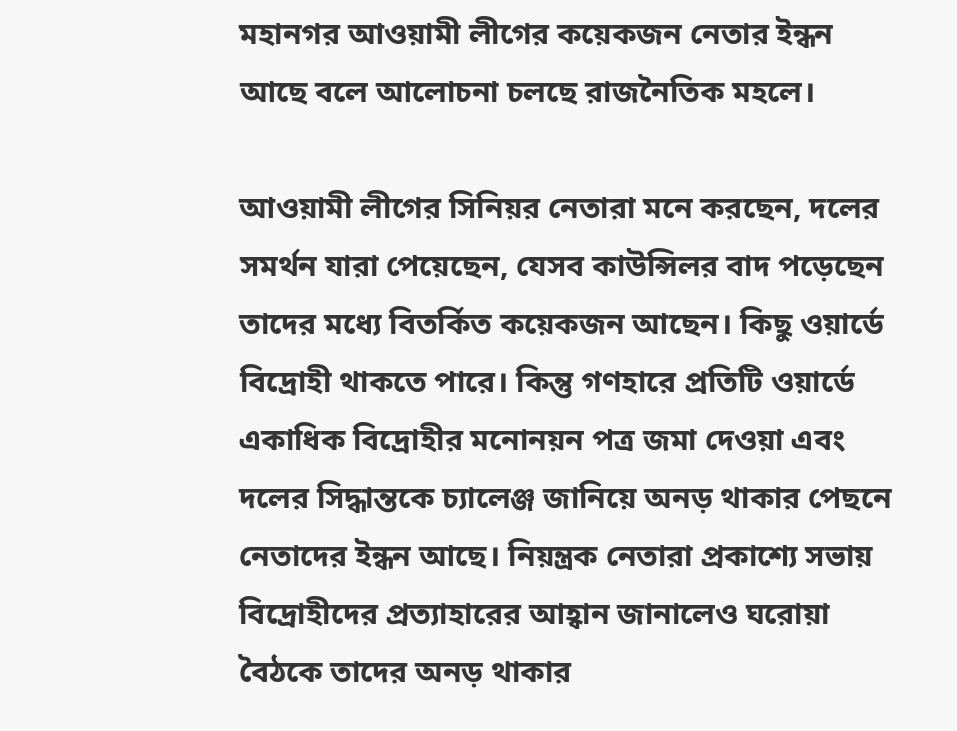মহানগর আওয়ামী লীগের কয়েকজন নেতার ইন্ধন আছে বলে আলোচনা চলছে রাজনৈতিক মহলে।

আওয়ামী লীগের সিনিয়র নেতারা মনে করছেন, দলের সমর্থন যারা পেয়েছেন, যেসব কাউন্সিলর বাদ পড়েছেন তাদের মধ্যে বিতর্কিত কয়েকজন আছেন। কিছু ওয়ার্ডে বিদ্রোহী থাকতে পারে। কিন্তু গণহারে প্রতিটি ওয়ার্ডে একাধিক বিদ্রোহীর মনোনয়ন পত্র জমা দেওয়া এবং দলের সিদ্ধান্তকে চ্যালেঞ্জ জানিয়ে অনড় থাকার পেছনে নেতাদের ইন্ধন আছে। নিয়ন্ত্রক নেতারা প্রকাশ্যে সভায় বিদ্রোহীদের প্রত্যাহারের আহ্বান জানালেও ঘরোয়া বৈঠকে তাদের অনড় থাকার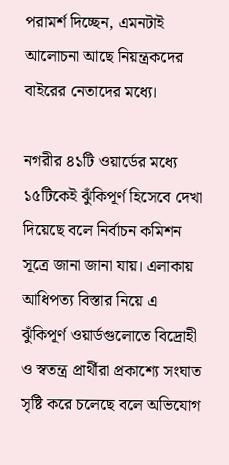পরামর্শ দিচ্ছেন, এমনটাই আলোচনা আছে নিয়ন্ত্রকদের বাইরের নেতাদের মধ্যে।

নগরীর ৪১টি ওয়ার্ডের মধ্যে ১৫টিকেই ঝুঁকিপূর্ণ হিসেবে দেখা দিয়েছে বলে নির্বাচন কমিশন সূত্রে জানা জানা যায়। এলাকায় আধিপত্য বিস্তার নিয়ে এ ঝুঁকিপূর্ণ ওয়ার্ডগুলোতে বিদ্রোহী ও স্বতন্ত্র প্রার্থীরা প্রকাশ্যে সংঘাত সৃষ্টি করে চলেছে বলে অভিযোগ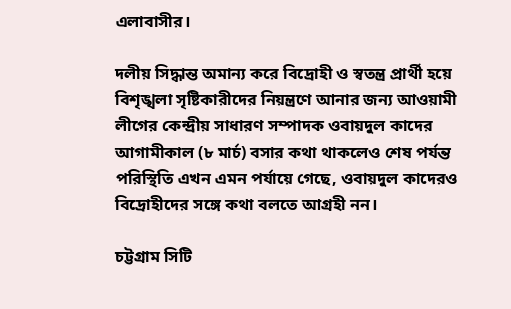এলাবাসীর।

দলীয় সিদ্ধান্ত অমান্য করে বিদ্রোহী ও স্বতন্ত্র প্রার্থী হয়ে বিশৃঙ্খলা সৃষ্টিকারীদের নিয়ন্ত্রণে আনার জন্য আওয়ামী লীগের কেন্দ্রীয় সাধারণ সম্পাদক ওবায়দুল কাদের আগামীকাল (৮ মার্চ) বসার কথা থাকলেও শেষ পর্যন্ত পরিস্থিতি এখন এমন পর্যায়ে গেছে, ওবায়দুল কাদেরও বিদ্রোহীদের সঙ্গে কথা বলতে আগ্রহী নন।

চট্টগ্রাম সিটি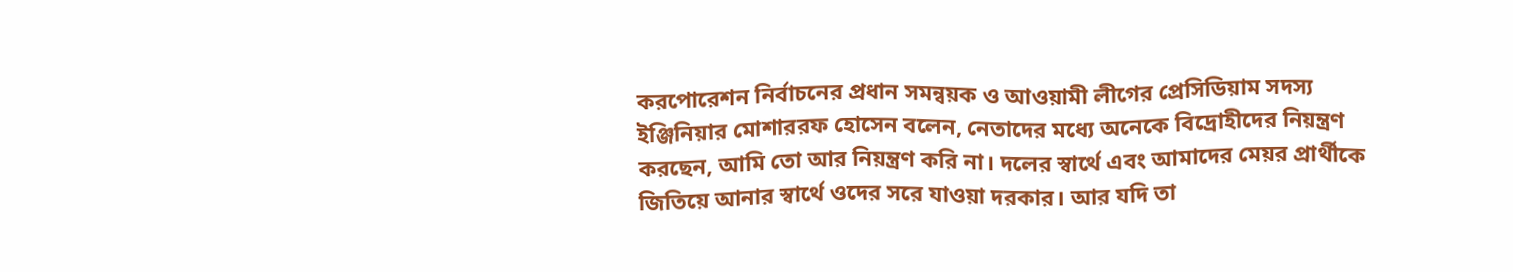করপোরেশন নির্বাচনের প্রধান সমন্বয়ক ও আওয়ামী লীগের প্রেসিডিয়াম সদস্য ইঞ্জিনিয়ার মোশাররফ হোসেন বলেন, নেতাদের মধ্যে অনেকে বিদ্রোহীদের নিয়ন্ত্রণ করছেন, আমি তো আর নিয়ন্ত্রণ করি না। দলের স্বার্থে এবং আমাদের মেয়র প্রার্থীকে জিতিয়ে আনার স্বার্থে ওদের সরে যাওয়া দরকার। আর যদি তা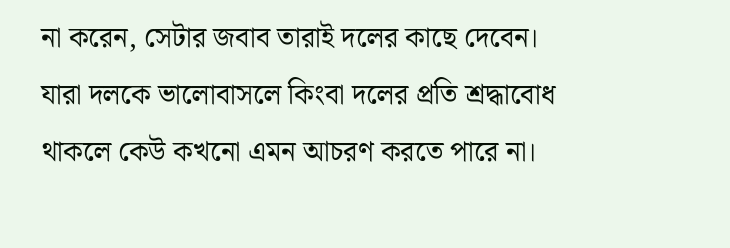না করেন, সেটার জবাব তারাই দলের কাছে দেবেন। যারা দলকে ভালোবাসলে কিংবা দলের প্রতি শ্রদ্ধাবোধ থাকলে কেউ কখনো এমন আচরণ করতে পারে না।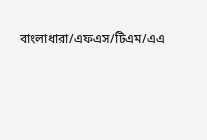বাংলাধারা/এফএস/টিএম/এএ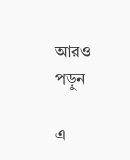আরও পড়ুন

এ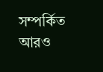সম্পর্কিত আরও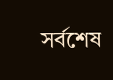সর্বশেষ